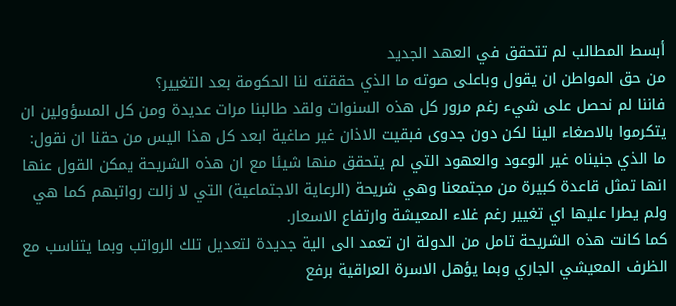أبسط المطالب لم تتحقق في العهد الجديد
من حق المواطن ان يقول وباعلى صوته ما الذي حققته لنا الحكومة بعد التغيير؟
فاننا لم نحصل على شيء رغم مرور كل هذه السنوات ولقد طالبنا مرات عديدة ومن كل المسؤولين ان يتكرموا بالاصغاء الينا لكن دون جدوى فبقيت الاذان غير صاغية ابعد كل هذا اليس من حقنا ان نقول:
ما الذي جنيناه غير الوعود والعهود التي لم يتحقق منها شيئا مع ان هذه الشريحة يمكن القول عنها انها تمثل قاعدة كبيرة من مجتمعنا وهي شريحة (الرعاية الاجتماعية) التي لا زالت رواتبهم كما هي ولم يطرا عليها اي تغيير رغم غلاء المعيشة وارتفاع الاسعار.
كما كانت هذه الشريحة تامل من الدولة ان تعمد الى الية جديدة لتعديل تلك الرواتب وبما يتناسب مع الظرف المعيشي الجاري وبما يؤهل الاسرة العراقية برفع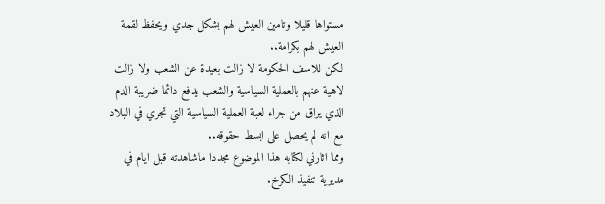مستواها قليلا وتامين العيش لهم بشكل جدي ويحفظ لقمة العيش لهم بكرامة..
لكن للاسف الحكومة لا زالت بعيدة عن الشعب ولا زالت لاهية عنهم بالعملية السياسية والشعب يدفع دائما ضريبة الدم الذي يراق من جراء لعبة العملية السياسية التي تجري في البلاد مع انه لم يحصل على ابسط حقوقه..
ومما اثارني لكتابه هذا الموضوع مجددا ماشاهدته قبل ايام في مديرية تنفيذ الكرخ.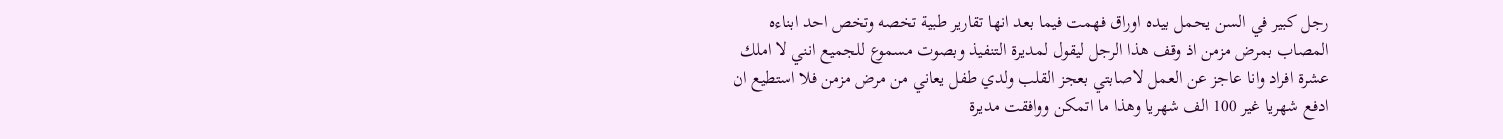رجل كبير في السن يحمل بيده اوراق فهمت فيما بعد انها تقارير طبية تخصه وتخص احد ابناءه المصاب بمرض مزمن اذ وقف هذا الرجل ليقول لمديرة التنفيذ وبصوت مسموع للجميع انني لا املك عشرة افراد وانا عاجز عن العمل لاصابتي بعجز القلب ولدي طفل يعاني من مرض مزمن فلا استطيع ان ادفع شهريا غير 100 الف شهريا وهذا ما اتمكن ووافقت مديرة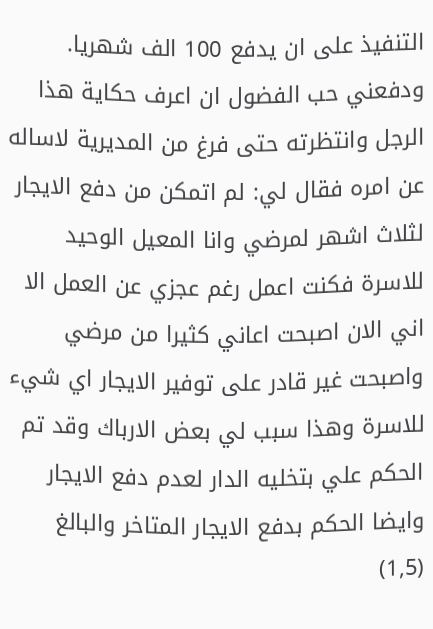التنفيذ على ان يدفع 100 الف شهريا.
ودفعني حب الفضول ان اعرف حكاية هذا الرجل وانتظرته حتى فرغ من المديرية لاساله عن امره فقال لي: لم اتمكن من دفع الايجار لثلاث اشهر لمرضي وانا المعيل الوحيد للاسرة فكنت اعمل رغم عجزي عن العمل الا اني الان اصبحت اعاني كثيرا من مرضي واصبحت غير قادر على توفير الايجار اي شيء للاسرة وهذا سبب لي بعض الارباك وقد تم الحكم علي بتخليه الدار لعدم دفع الايجار وايضا الحكم بدفع الايجار المتاخر والبالغ (1,5)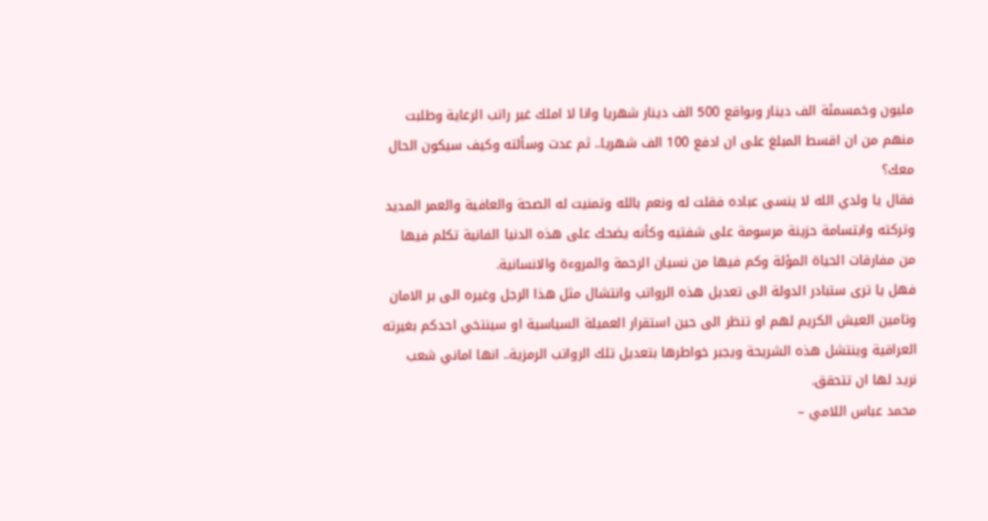مليون وخمسمئة الف دينار وبواقع 500 الف دينار شهريا وانا لا املك غير راتب الرعاية وطلبت منهم من ان اقسط المبلغ على ان ادفع 100 الف شهريا.. ثم عدت وسألته وكيف سيكون الحال معك؟
فقال يا ولدي الله لا ينسى عباده فقلت له ونعم بالله وتمنيت له الصحة والعافية والعمر المديد وتركته وابتسامة حزينة مرسومة على شفتيه وكأنه يضحك على هذه الدنيا الفانية تكلم فيها من مفارقات الحياة المؤلة وكم فيها من نسيان الرحمة والمروءة والانسانية.
فهل يا ترى ستبادر الدولة الى تعديل هذه الرواتب وانتشال مثل هذا الرجل وغيره الى بر الامان وتامين العيش الكريم لهم او تنظر الى حين استقرار العميلة السياسية او سينتخي احدكم بغيرته العراقية وينتشل هذه الشريحة ويجبر خواطرها بتعديل تلك الرواتب الرمزية.. انها اماني شعب
نريد لها ان تتحقق.
محمد عباس اللامي –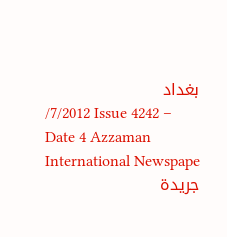بغداد
/7/2012 Issue 4242 – Date 4 Azzaman International Newspape
جريدة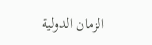الزمان الدولية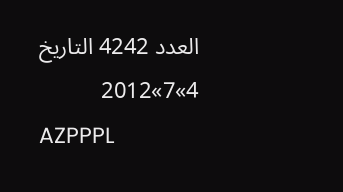العدد 4242 التاريخ 4»7»2012
AZPPPL